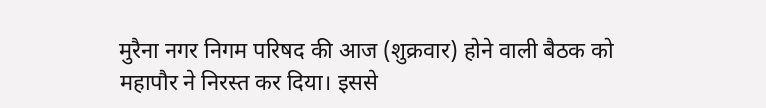मुरैना नगर निगम परिषद की आज (शुक्रवार) होने वाली बैठक को महापौर ने निरस्त कर दिया। इससे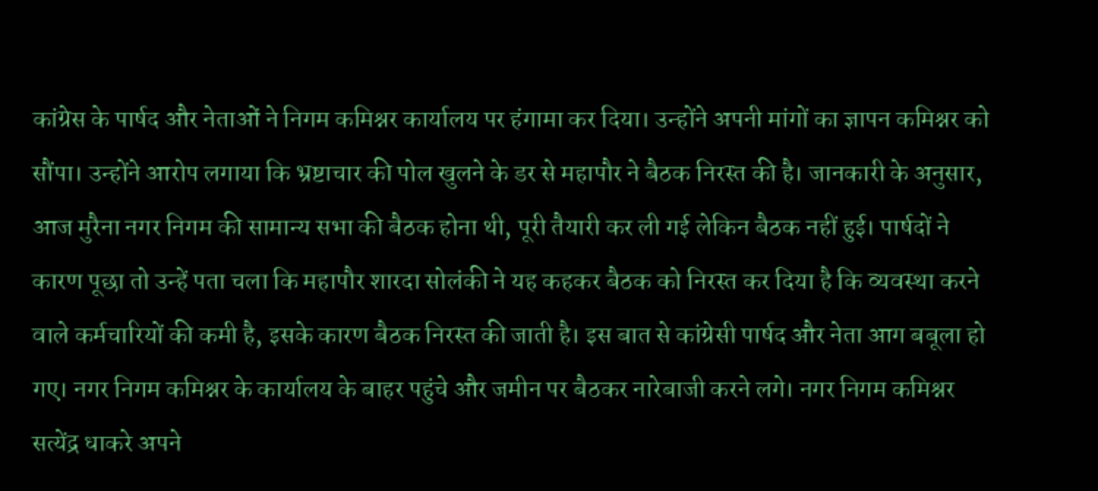कांग्रेस के पार्षद और नेताओं ने निगम कमिश्नर कार्यालय पर हंगामा कर दिया। उन्होंने अपनी मांगों का ज्ञापन कमिश्नर को सौंपा। उन्होंने आरोप लगाया कि भ्रष्टाचार की पोल खुलने के डर से महापौर ने बैठक निरस्त की है। जानकारी के अनुसार, आज मुरैना नगर निगम की सामान्य सभा की बैठक होना थी, पूरी तैयारी कर ली गई लेकिन बैठक नहीं हुई। पार्षदों ने कारण पूछा तो उन्हें पता चला कि महापौर शारदा सोलंकी ने यह कहकर बैठक को निरस्त कर दिया है कि व्यवस्था करने वाले कर्मचारियों की कमी है, इसके कारण बैठक निरस्त की जाती है। इस बात से कांग्रेसी पार्षद और नेता आग बबूला हो गए। नगर निगम कमिश्नर के कार्यालय के बाहर पहुंचे और जमीन पर बैठकर नारेबाजी करने लगे। नगर निगम कमिश्नर सत्येंद्र धाकरे अपने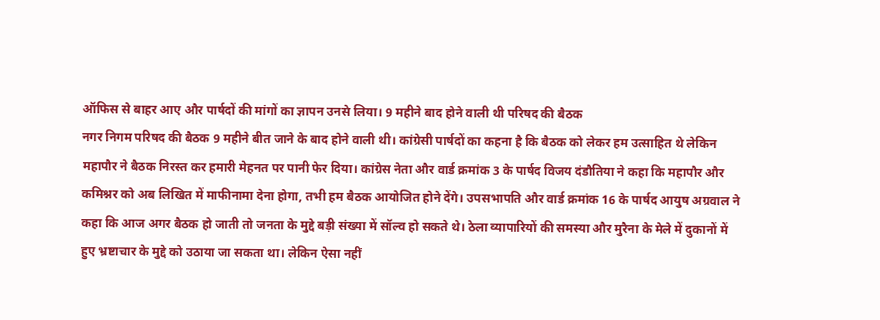ऑफिस से बाहर आए और पार्षदों की मांगों का ज्ञापन उनसे लिया। 9 महीने बाद होने वाली थी परिषद की बैठक
नगर निगम परिषद की बैठक 9 महीने बीत जाने के बाद होने वाली थी। कांग्रेसी पार्षदों का कहना है कि बैठक को लेकर हम उत्साहित थे लेकिन महापौर ने बैठक निरस्त कर हमारी मेहनत पर पानी फेर दिया। कांग्रेस नेता और वार्ड क्रमांक 3 के पार्षद विजय दंडौतिया ने कहा कि महापौर और कमिश्नर को अब लिखित में माफीनामा देना होगा, तभी हम बैठक आयोजित होने देंगे। उपसभापति और वार्ड क्रमांक 16 के पार्षद आयुष अग्रवाल ने कहा कि आज अगर बैठक हो जाती तो जनता के मुद्दे बड़ी संख्या में सॉल्व हो सकते थे। ठेला व्यापारियों की समस्या और मुरैना के मेले में दुकानों में हुए भ्रष्टाचार के मुद्दे को उठाया जा सकता था। लेकिन ऐसा नहीं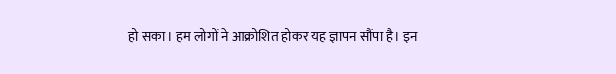हो सका। हम लोगों ने आक्रोशित होकर यह ज्ञापन सौंपा है। इन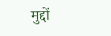मुद्दों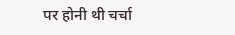पर होनी थी चर्चा